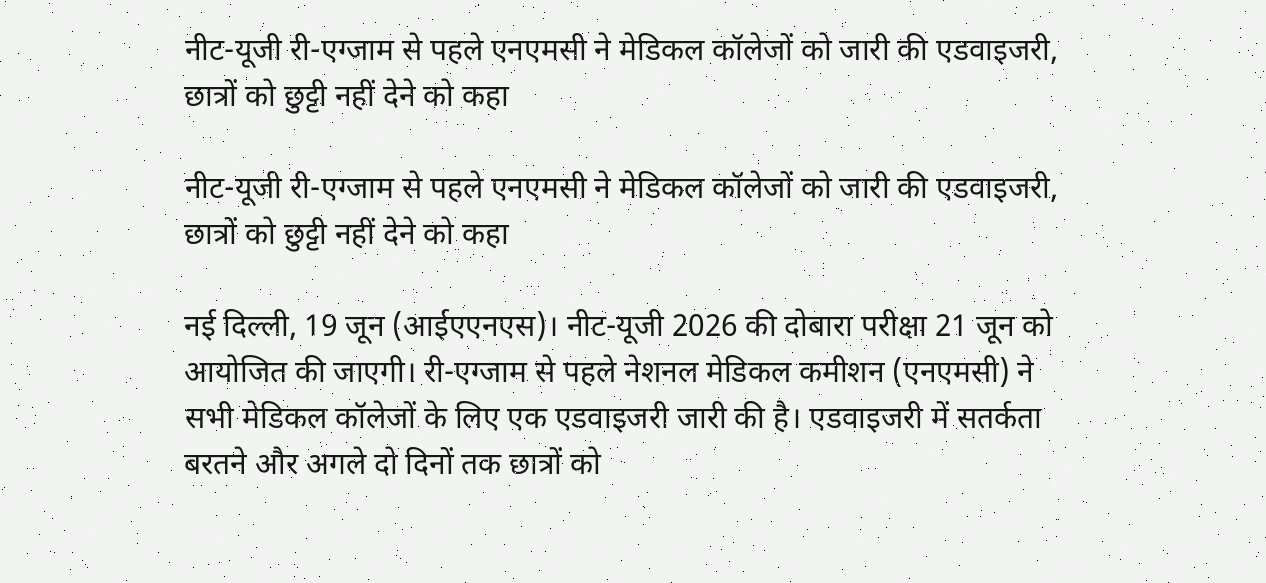नीट-यूजी री-एग्जाम से पहले एनएमसी ने मेडिकल कॉलेजों को जारी की एडवाइजरी, छात्रों को छुट्टी नहीं देने को कहा

नीट-यूजी री-एग्जाम से पहले एनएमसी ने मेडिकल कॉलेजों को जारी की एडवाइजरी, छात्रों को छुट्टी नहीं देने को कहा

नई दिल्ली, 19 जून (आईएएनएस)। नीट-यूजी 2026 की दोबारा परीक्षा 21 जून को आयोजित की जाएगी। री-एग्जाम से पहले नेशनल मेडिकल कमीशन (एनएमसी) ने सभी मेडिकल कॉलेजों के लिए एक एडवाइजरी जारी की है। एडवाइजरी में सतर्कता बरतने और अगले दो दिनों तक छात्रों को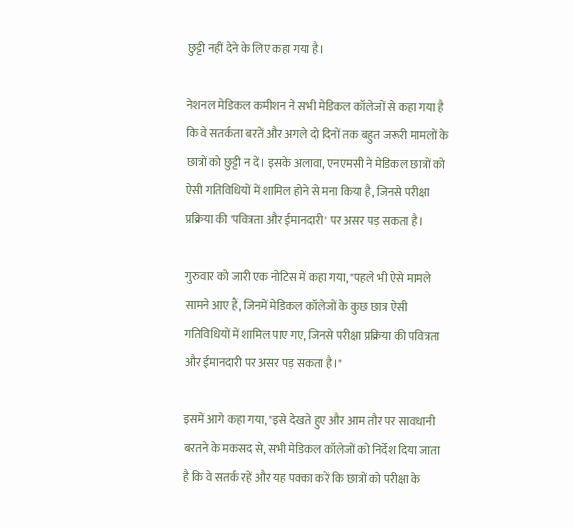छुट्टी नहीं देने के लिए कहा गया है।

नेशनल मेडिकल कमीशन ने सभी मेडिकल कॉलेजों से कहा गया है कि वे सतर्कता बरतें और अगले दो दिनों तक बहुत जरूरी मामलों के छात्रों को छुट्टी न दें। इसके अलावा, एनएमसी ने मेडिकल छात्रों को ऐसी गतिविधियों में शामिल होने से मना किया है, जिनसे परीक्षा प्रक्रिया की 'पवित्रता और ईमानदारी' पर असर पड़ सकता है।

गुरुवार को जारी एक नोटिस में कहा गया, "पहले भी ऐसे मामले सामने आए हैं, जिनमें मेडिकल कॉलेजों के कुछ छात्र ऐसी गतिविधियों में शामिल पाए गए, जिनसे परीक्षा प्रक्रिया की पवित्रता और ईमानदारी पर असर पड़ सकता है।"

इसमें आगे कहा गया, "इसे देखते हुए और आम तौर पर सावधानी बरतने के मकसद से, सभी मेडिकल कॉलेजों को निर्देश दिया जाता है कि वे सतर्क रहें और यह पक्का करें कि छात्रों को परीक्षा के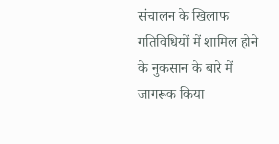संचालन के खिलाफ गतिविधियों में शामिल होने के नुकसान के बारे में जागरूक किया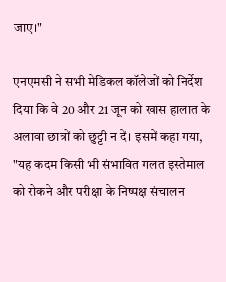जाए।"

एनएमसी ने सभी मेडिकल कॉलेजों को निर्देश दिया कि वे 20 और 21 जून को खास हालात के अलावा छात्रों को छुट्टी न दें। इसमें कहा गया, "यह कदम किसी भी संभावित गलत इस्तेमाल को रोकने और परीक्षा के निष्पक्ष संचालन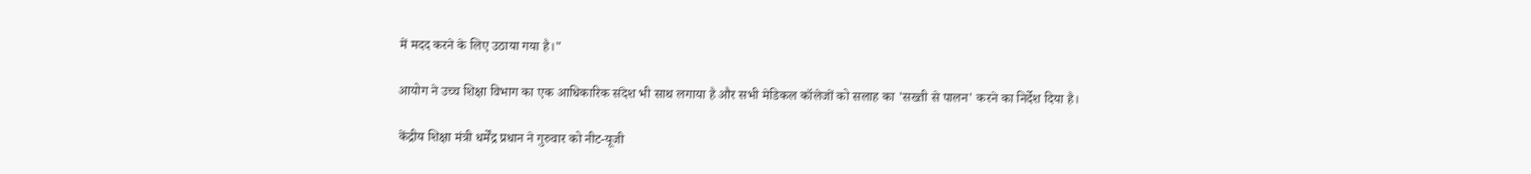में मदद करने के लिए उठाया गया है।"

आयोग ने उच्च शिक्षा विभाग का एक आधिकारिक संदेश भी साथ लगाया है और सभी मेडिकल कॉलेजों को सलाह का 'सख्ती से पालन' करने का निर्देश दिया है।

केंद्रीय शिक्षा मंत्री धर्मेंद्र प्रधान ने गुरुवार को नीट-यूजी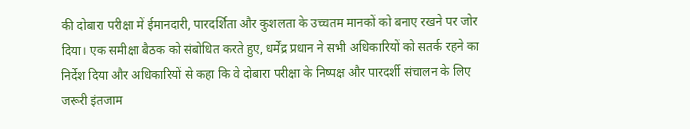की दोबारा परीक्षा में ईमानदारी, पारदर्शिता और कुशलता के उच्चतम मानकों को बनाए रखने पर जोर दिया। एक समीक्षा बैठक को संबोधित करते हुए, धर्मेंद्र प्रधान ने सभी अधिकारियों को सतर्क रहने का निर्देश दिया और अधिकारियों से कहा कि वे दोबारा परीक्षा के निष्पक्ष और पारदर्शी संचालन के लिए जरूरी इंतजाम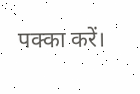पक्का करें।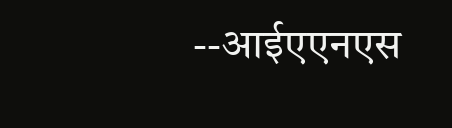--आईएएनएस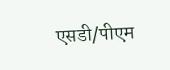एसडी/पीएम